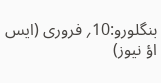بنگلورو:10؍ فروری (ایس اؤ نیوز)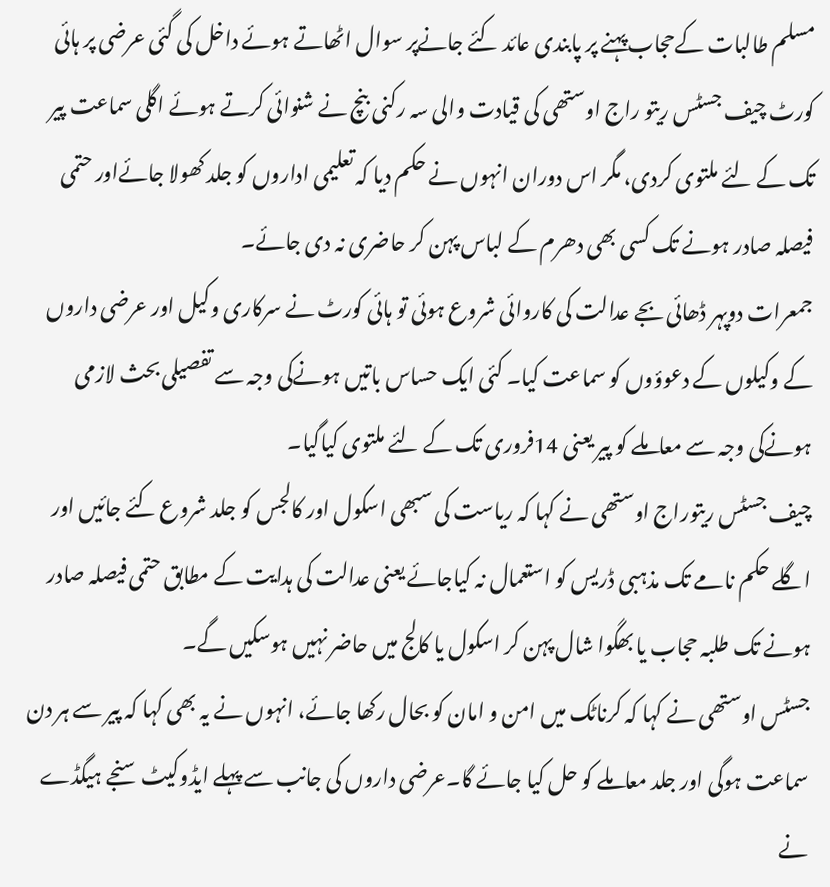مسلم طالبات کےحجاب پہنے پر پابندی عائد کئے جانےپر سوال اٹھاتے ہوئے داخل کی گئی عرضی پر ہائی کورٹ چیف جسٹس ریتو راج اوستھی کی قیادت والی سہ رکنی بنچ نے شنوائی کرتے ہوئے اگلی سماعت پیر تک کے لئے ملتوی کردی، مگر اس دوران انہوں نے حکم دیا کہ تعلیمی اداروں کو جلد کھولا جائےاور حتمی فیصلہ صادر ہونے تک کسی بھی دھرم کے لباس پہن کر حاضری نہ دی جائے۔
جمعرات دوپہر ڈھائی بجے عدالت کی کاروائی شروع ہوئی تو ہائی کورٹ نے سرکاری وکیل اور عرضی داروں کے وکیلوں کے دعوؤوں کو سماعت کیا۔ کئی ایک حساس باتیں ہونےکی وجہ سے تفصیلی بحث لازمی ہونےکی وجہ سے معاملے کو پیر یعنی 14فروری تک کے لئے ملتوی کیاگیا۔
چیف جسٹس ریتوراج اوستھی نے کہا کہ ریاست کی سبھی اسکول اور کالجس کو جلد شروع کئے جائیں اور اگلے حکم نامے تک مذہبی ڈریس کو استعمال نہ کیاجائے یعنی عدالت کی ہدایت کے مطابق حتمی فیصلہ صادر ہونے تک طلبہ حجاب یا بھگوا شال پہن کر اسکول یا کالج میں حاضر نہیں ہوسکیں گے۔
جسٹس اوستھی نے کہا کہ کرناٹک میں امن و امان کو بحال رکھا جائے، انہوں نے یہ بھی کہا کہ پیر سے ہر دن سماعت ہوگی اور جلد معاملے کو حل کیا جائے گا۔عرضی داروں کی جانب سے پہلے ایڈوکیٹ سنجے ہیگڈے نے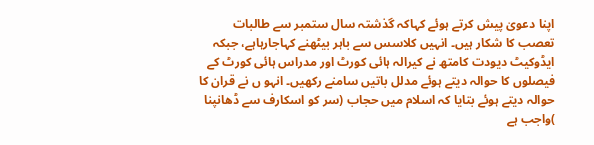اپنا دعویٰ پیش کرتے ہوئے کہاکہ گذشتہ سال ستمبر سے طالبات تعصب کا شکار ہیں۔ انہیں کلاسس سے باہر بیٹھنے کہاجارہاہے، جبکہ ایڈوکیٹ دیودت کامتھ نے کیرالہ ہائی کورٹ اور مدراس ہائی کورٹ کے فیصلوں کا حوالہ دیتے ہوئے مدلل باتیں سامنے رکھیں۔ انہو ں نے قران کا حوالہ دیتے ہوئے بتایا کہ اسلام میں حجاب (سر کو اسکارف سے ڈھانپنا )واجب ہے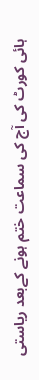ہائی کورٹ کی آج کی سماعت ختم ہونے کےبعد ریاستی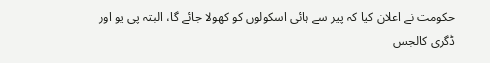حکومت نے اعلان کیا کہ پیر سے ہائی اسکولوں کو کھولا جائے گا، البتہ پی یو اور ڈگری کالجس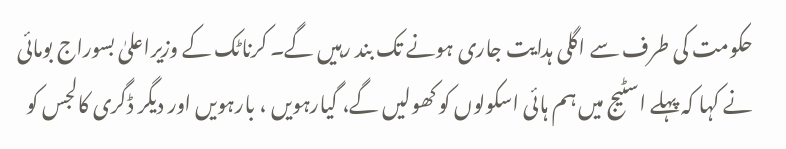حکومت کی طرف سے اگلی ہدایت جاری ہونے تک بند رہیں گے۔ کرناٹک کے وزیراعلیٰ بسوراج بومائی نے کہا کہ پہلے اسٹیج میں ہم ہائی اسکولوں کو کھولیں گے، گیارہویں ، بارہویں اور دیگر ڈگری کالجس کو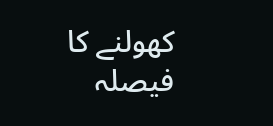کھولنے کا فیصلہ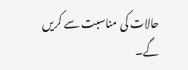حالات کی مناسبت سے کریں گے۔